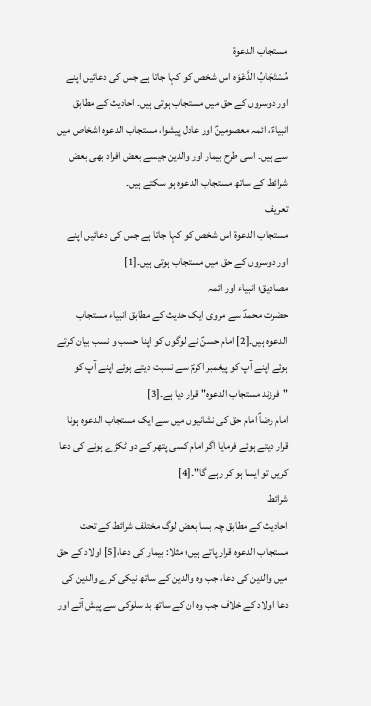مستجاب الدعوۃ
مُسْتَجَابُ الدَّعْوَہ اس شخص کو کہا جاتا ہے جس کی دعائیں اپنے اور دوسروں کے حق میں مستجاب ہوتی ہیں۔ احادیث کے مطابق انبیاءؑ، ائمہ معصومینؑ اور عادل پیشوا، مستجاب الدعوہ اشخاص میں سے ہیں۔ اسی طرح بیمار اور والدین جیسے بعض افراد بھی بعض شرائط کے ساتھ مستجاب الدعوہ ہو سکتے ہیں۔
تعریف
مستجاب الدعوۃ اس شخص کو کہا جاتا ہے جس کی دعائیں اپنے اور دوسروں کے حق میں مستجاب ہوتی ہیں۔[1]
مصادیق؛ انبیاء اور ائمہ
حضرت محمدؐ سے مروی ایک حدیث کے مطابق انبیاء مستجاب الدعوہ ہیں۔[2] امام حسنؑ نے لوگوں کو اپنا حسب و نسب بیان کرتے ہوئے اپنے آپ کو پیغمبر اکرمؐ سے نسبت دیتے ہوئے اپنے آپ کو "فرزند مستجاب الدعوہ" قرار دیا ہے۔[3]
امام رضاؑ امام حق کی نشانیوں میں سے ایک مستجاب الدعوہ ہونا قرار دیتے ہوئے فرمایا اگر امام کسی پتھر کے دو ٹکڑے ہونے کی دعا کریں تو ایسا ہو کر رہے گا"۔[4]
شرائط
احادیث کے مطابق چہ بسا بعض لوگ مختلف شرائط کے تحت مستجاب الدعوہ قرار پاتے ہیں؛ مثلا: بیمار کی دعا،[5] اولاد کے حق میں والدین کی دعا، جب وہ والدین کے ساتھ نیکی کرے والدین کی دعا اولاد کے خلاف جب وہ ان کے ساتھ بد سلوکی سے پیش آئے اور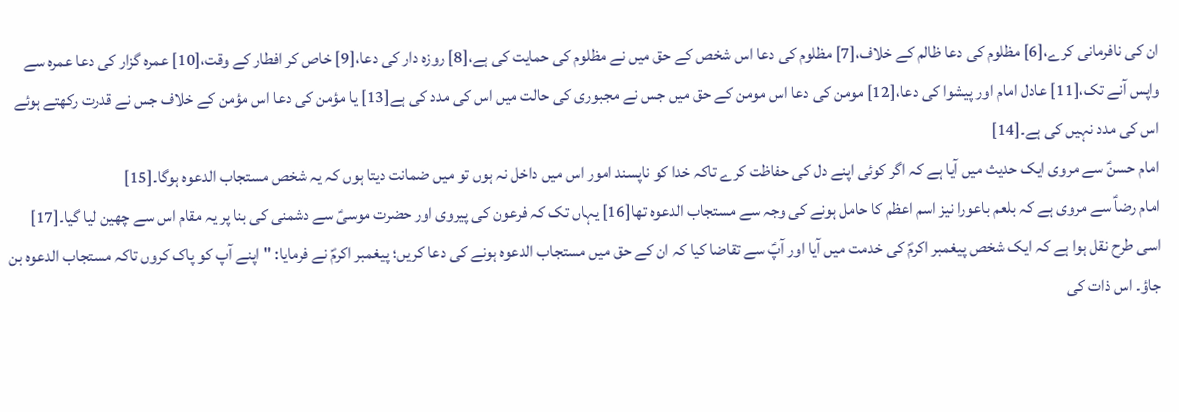ان کی نافرمانی کرے،[6] مظلوم کی دعا ظالم کے خلاف،[7] مظلوم کی دعا اس شخص کے حق میں نے مظلوم کی حمایت کی ہے،[8] روزہ دار کی دعا،[9] خاص کر افطار کے وقت،[10] عمرہ گزار کی دعا عمرہ سے واپس آنے تک،[11] عادل امام اور پیشوا کی دعا،[12] مومن کی دعا اس مومن کے حق میں جس نے مجبوری کی حالت میں اس کی مدد کی ہے[13] یا مؤمن کی دعا اس مؤمن کے خلاف جس نے قدرت رکھتے ہوئے اس کی مدد نہیں کی ہے۔[14]
امام حسنؑ سے مروی ایک حدیث میں آیا ہے کہ اگر کوئی اپنے دل کی حفاظت کرے تاکہ خدا کو ناپسند امور اس میں داخل نہ ہوں تو میں ضمانت دیتا ہوں کہ یہ شخص مستجاب الدعوہ ہوگا۔[15]
امام رضاؑ سے مروی ہے کہ بلعم باعورا نیز اسم اعظم کا حامل ہونے کی وجہ سے مستجاب الدعوہ تھا[16] یہاں تک کہ فرعون کی پیروی اور حضرت موسیؑ سے دشمنی کی بنا پر یہ مقام اس سے چھین لیا گیا۔[17]
اسی طرح نقل ہوا ہے کہ ایک شخص پیغمبر اکرمؐ کی خدمت میں آیا اور آپؑ سے تقاضا کیا کہ ان کے حق میں مستجاب الدعوہ ہونے کی دعا کریں؛ پیغمبر اکرمؐ نے فرمایا: "اپنے آپ کو پاک کروں تاکہ مستجاب الدعوہ بن جاؤ۔ اس ذات کی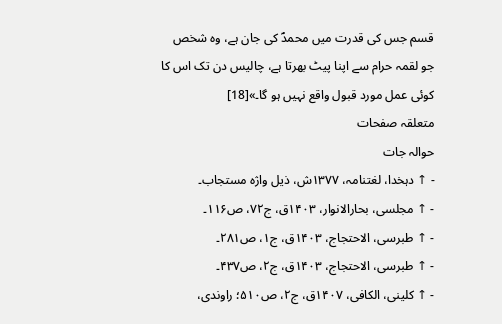قسم جس کی قدرت میں محمدؐ کی جان ہے، وہ شخص جو لقمہ حرام سے اپنا پیٹ بھرتا ہے، چالیس دن تک اس کا کوئی عمل مورد قبول واقع نہیں ہو گا۔»[18]
متعلقہ صفحات
حوالہ جات
- ↑ دہخدا، لغتنامہ، ۱۳۷۷ش، ذیل واژہ مستجاب۔
- ↑ مجلسی، بحارالانوار، ۱۴۰۳ق، ج۷۲، ص۱۱۶۔
- ↑ طبرسی، الاحتجاج، ۱۴۰۳ق، ج۱، ص۲۸۱۔
- ↑ طبرسی، الاحتجاج، ۱۴۰۳ق، ج۲، ص۴۳۷۔
- ↑ کلینی، الکافی، ۱۴۰۷ق، ج۲، ص۵۱۰؛ راوندی،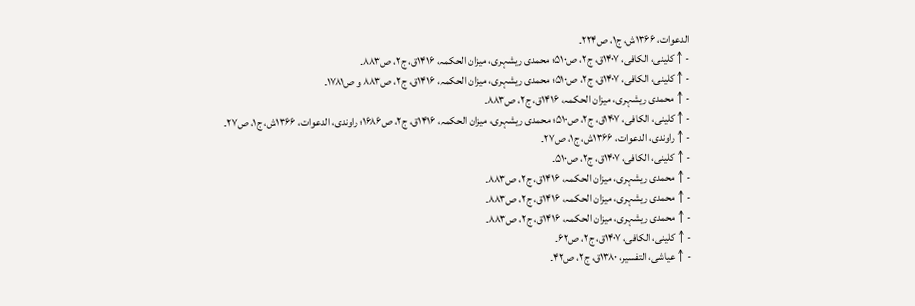الدعوات، ۱۳۶۶ش، ج۱، ص۲۲۴۔
- ↑ کلینی، الکافی، ۱۴۰۷ق، ج۲، ص۵۱۰؛ محمدی ریشہری، میزان الحکمہ، ۱۴۱۶ق، ج۲، ص۸۸۳۔
- ↑ کلینی، الکافی، ۱۴۰۷ق، ج۲، ص۵۱۰؛ محمدی ریشہری، میزان الحکمہ، ۱۴۱۶ق، ج۲، ص۸۸۳ و ص۱۷۸۱۔
- ↑ محمدی ریشہری، میزان الحکمہ، ۱۴۱۶ق، ج۲، ص۸۸۳۔
- ↑ کلینی، الکافی، ۱۴۰۷ق، ج۲، ص۵۱۰؛ محمدی ریشہری، میزان الحکمہ، ۱۴۱۶ق، ج۲، ص۱۶۸۶؛ راوندی، الدعوات، ۱۳۶۶ش، ج۱، ص۲۷۔
- ↑ راوندی، الدعوات، ۱۳۶۶ش، ج۱، ص۲۷۔
- ↑ کلینی، الکافی، ۱۴۰۷ق، ج۲، ص۵۱۰۔
- ↑ محمدی ریشہری، میزان الحکمہ، ۱۴۱۶ق، ج۲، ص۸۸۳۔
- ↑ محمدی ریشہری، میزان الحکمہ، ۱۴۱۶ق، ج۲، ص۸۸۳۔
- ↑ محمدی ریشہری، میزان الحکمہ، ۱۴۱۶ق، ج۲، ص۸۸۳۔
- ↑ کلینی، الکافی، ۱۴۰۷ق، ج۲، ص۶۲۔
- ↑ عیاشی، التفسیر، ۱۳۸۰ق، ج۲، ص۴۲۔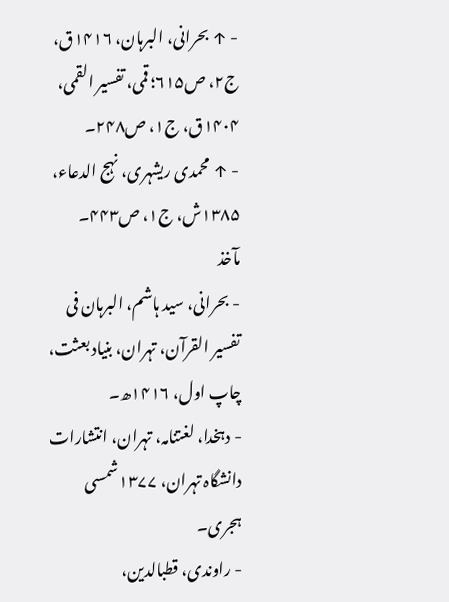- ↑ بحرانی، البرہان، ۱۴۱۶ق، ج۲، ص۶۱۵؛ قمی، تفسیر القمی، ۱۴۰۴ق، ج۱، ص۲۴۸۔
- ↑ محمدی ریشہری، نہج الدعاء، ۱۳۸۵ش، ج۱، ص۴۴۳۔
مآخذ
- بحرانی، سید ہاشم، البرہان فی تفسیر القرآن، تہران، بنیاد بعثت، چاپ اول، ۱۴۱۶ھ۔
- دہخدا، لغتنامہ، تہران، انتشارات دانشگاہ تہران، ۱۳۷۷شمسی ہجری۔
- راوندی، قطبالدین،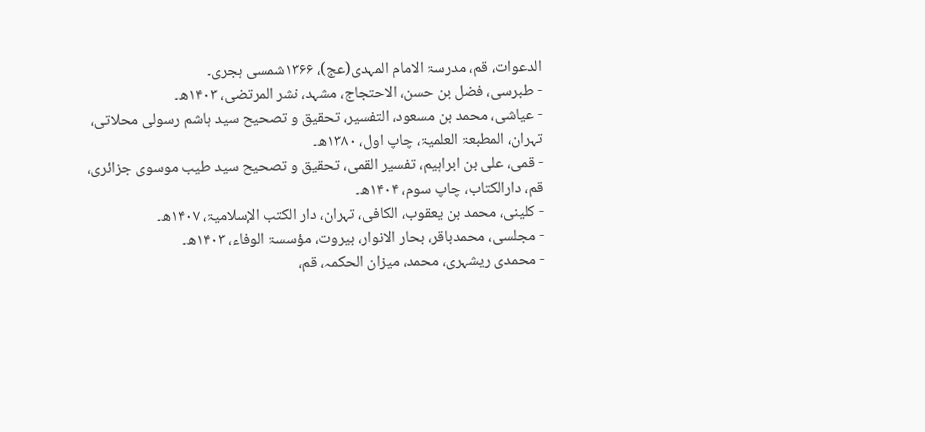الدعوات، قم، مدرسۃ الامام المہدی(عج)، ۱۳۶۶شمسی ہجری۔
- طبرسی، فضل بن حسن، الاحتجاج، مشہد، نشر المرتضی، ۱۴۰۳ھ۔
- عیاشی، محمد بن مسعود، التفسیر، تحقیق و تصحیح سید ہاشم رسولی محلاتی، تہران، المطبعۃ العلمیۃ، چاپ اول، ۱۳۸۰ھ۔
- قمی، علی بن ابراہیم، تفسیر القمی، تحقیق و تصحیح سید طیب موسوی جزائری، قم، دارالکتاب، چاپ سوم، ۱۴۰۴ھ۔
- کلینی، محمد بن یعقوب، الکافی، تہران، دار الکتب الإسلامیۃ، ۱۴۰۷ھ۔
- مجلسی، محمدباقر، بحار الانوار، بیروت، مؤسسۃ الوفاء، ۱۴۰۳ھ۔
- محمدی ریشہری، محمد، میزان الحکمہ، قم،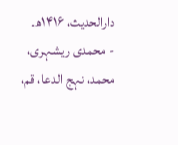دارالحدیث، ۱۴۱۶ھ۔
- محمدی ریشہری، محمد، نہج الدعا، قم،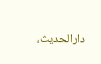دارالحدیث،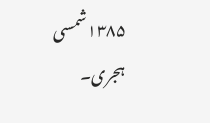۱۳۸۵شمسی ہجری۔